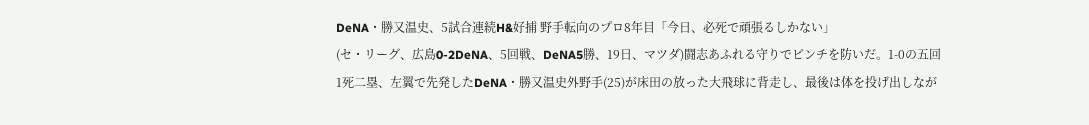DeNA・勝又温史、5試合連続H&好捕 野手転向のプロ8年目「今日、必死で頑張るしかない」
(セ・リーグ、広島0-2DeNA、5回戦、DeNA5勝、19日、マツダ)闘志あふれる守りでピンチを防いだ。1-0の五回1死二塁、左翼で先発したDeNA・勝又温史外野手(25)が床田の放った大飛球に背走し、最後は体を投げ出しなが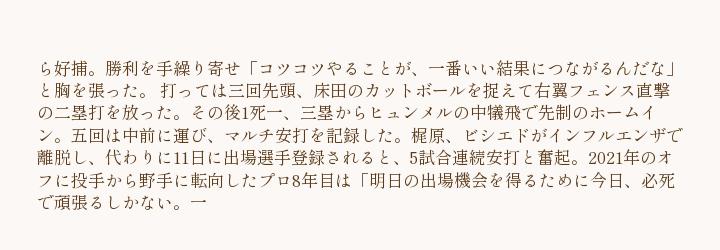ら好捕。勝利を手繰り寄せ「コツコツやることが、一番いい結果につながるんだな」と胸を張った。 打っては三回先頭、床田のカットボールを捉えて右翼フェンス直撃の二塁打を放った。その後1死一、三塁からヒュンメルの中犠飛で先制のホームイン。五回は中前に運び、マルチ安打を記録した。梶原、ビシエドがインフルエンザで離脱し、代わりに11日に出場選手登録されると、5試合連続安打と奮起。2021年のオフに投手から野手に転向したプロ8年目は「明日の出場機会を得るために今日、必死で頑張るしかない。一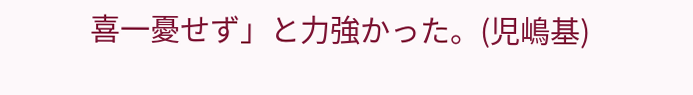喜一憂せず」と力強かった。(児嶋基)